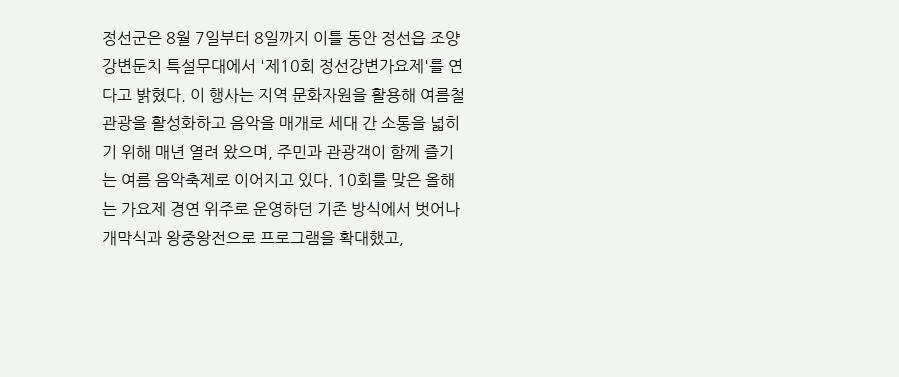정선군은 8월 7일부터 8일까지 이틀 동안 정선읍 조양강변둔치 특설무대에서 '제10회 정선강변가요제'를 연다고 밝혔다. 이 행사는 지역 문화자원을 활용해 여름철 관광을 활성화하고 음악을 매개로 세대 간 소통을 넓히기 위해 매년 열려 왔으며, 주민과 관광객이 함께 즐기는 여름 음악축제로 이어지고 있다. 10회를 맞은 올해는 가요제 경연 위주로 운영하던 기존 방식에서 벗어나 개막식과 왕중왕전으로 프로그램을 확대했고,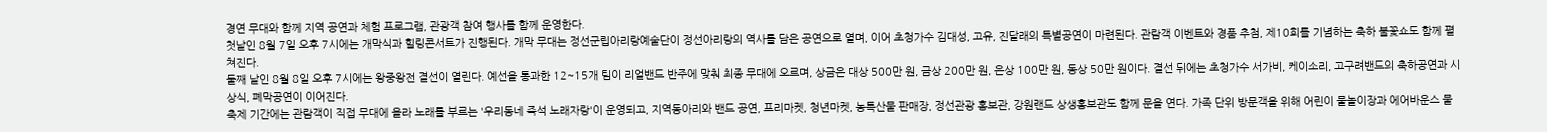경연 무대와 함께 지역 공연과 체험 프로그램, 관광객 참여 행사를 함께 운영한다.
첫날인 8월 7일 오후 7시에는 개막식과 힐링콘서트가 진행된다. 개막 무대는 정선군립아리랑예술단이 정선아리랑의 역사를 담은 공연으로 열며, 이어 초청가수 김대성, 고유, 진달래의 특별공연이 마련된다. 관람객 이벤트와 경품 추첨, 제10회를 기념하는 축하 불꽃쇼도 함께 펼쳐진다.
둘째 날인 8월 8일 오후 7시에는 왕중왕전 결선이 열린다. 예선을 통과한 12~15개 팀이 리얼밴드 반주에 맞춰 최종 무대에 오르며, 상금은 대상 500만 원, 금상 200만 원, 은상 100만 원, 동상 50만 원이다. 결선 뒤에는 초청가수 서가비, 케이소리, 고구려밴드의 축하공연과 시상식, 폐막공연이 이어진다.
축제 기간에는 관람객이 직접 무대에 올라 노래를 부르는 '우리동네 즉석 노래자랑'이 운영되고, 지역동아리와 밴드 공연, 프리마켓, 청년마켓, 농특산물 판매장, 정선관광 홍보관, 강원랜드 상생홍보관도 함께 문을 연다. 가족 단위 방문객을 위해 어린이 물놀이장과 에어바운스 물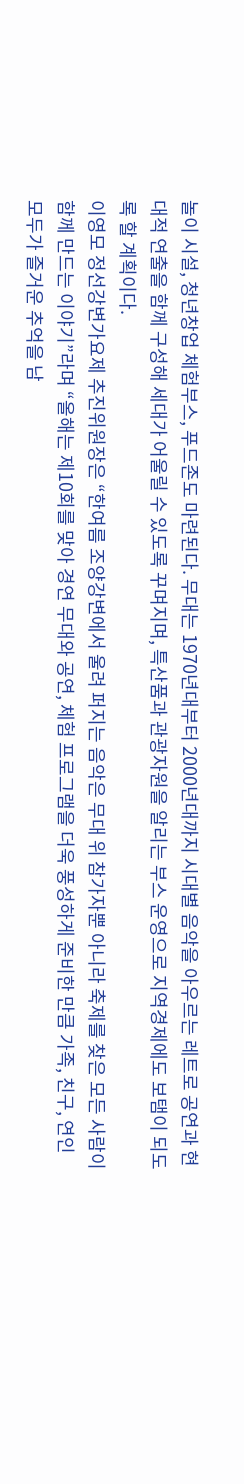놀이 시설, 청년창업 체험부스, 푸드존도 마련된다. 무대는 1970년대부터 2000년대까지 시대별 음악을 아우르는 레트로 공연과 현대적 연출을 함께 구성해 세대가 어울릴 수 있도록 꾸며지며, 특산품과 관광자원을 알리는 부스 운영으로 지역경제에도 보탬이 되도록 할 계획이다.
이영모 정선강변가요제 추진위원장은 “한여름 조양강변에서 울려 퍼지는 음악은 무대 위 참가자뿐 아니라 축제를 찾은 모든 사람이 함께 만드는 이야기”라며 “올해는 제10회를 맞아 경연 무대와 공연, 체험 프로그램을 더욱 풍성하게 준비한 만큼 가족, 친구, 연인 모두가 즐거운 추억을 남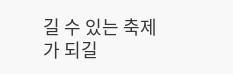길 수 있는 축제가 되길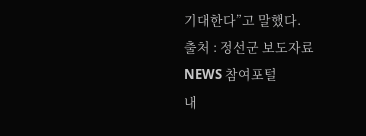기대한다”고 말했다.
출처 : 정선군 보도자료
NEWS 참여포털
내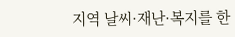지역 날씨·재난·복지를 한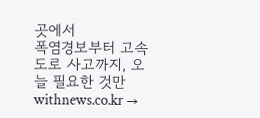곳에서
폭염경보부터 고속도로 사고까지, 오늘 필요한 것만
withnews.co.kr →